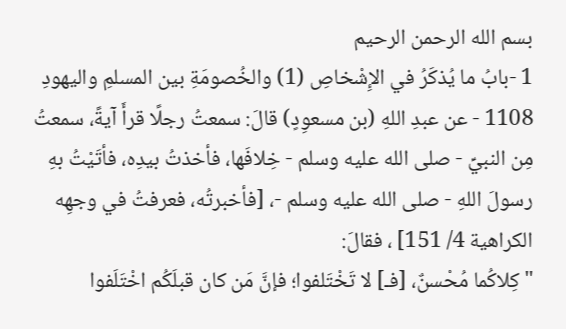بسم الله الرحمن الرحيم
1 -بابُ ما يُذكَرُ في الإِشْخاصِ (1) والخُصومَةِ بين المسلمِ واليهودِ
1108 - عن عبدِ اللهِ (بن مسعوِدٍ) قالَ: سمعتُ رجلًا قرأَ آيةً، سمعتُ مِن النبيِّ - صلى الله عليه وسلم - خِلافَها، فأخذتُ بيدِه، فأتَيْتُ بهِ رسولَ اللهِ - صلى الله عليه وسلم -، [فأخبرتُه، فعرفتُ في وجهِه الكراهية 4/ 151] ، فقالَ:
"كِلاكُما مُحْسنٌ، [فـ] لا تَخْتَلفوا؛ فإنَّ مَن كان قبلَكُم اخْتَلَفوا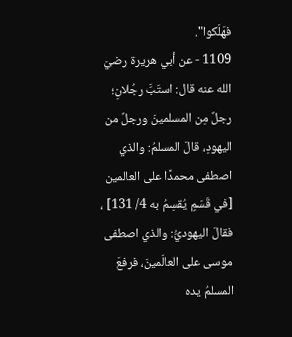فهَلَكوا".
1109 - عن أبي هريرة رضيَ الله عنه قال: استَبَّ رجُلانِ؛ رجلٌ مِن المسلمينَ ورجلٌ من اليهودِ، قالَ المسلمُ: والذي اصطفى محمدًا على العالمين [في قَسَمٍ يُقسِمُ به 4/ 131] ، فقالَ اليهوديُّ: والذي اصطفى موسى على العالَمينَ، فرفعَ المسلمُ يده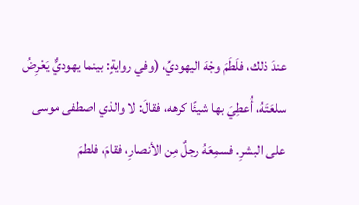عندَ ذلك، فلَطَمَ وجْهَ اليهوديِّ، (وفي روايةٍ: بينما يهوديٌّ يَعْرِضُ سلعَتَهُ، أُعطِيَ بها شيئًا كرهه، فقالَ: لا والذي اصطفى موسى على البشرِ. فسمِعَهُ رجلٌ مِن الأنصارِ، فقامَ، فلطمَ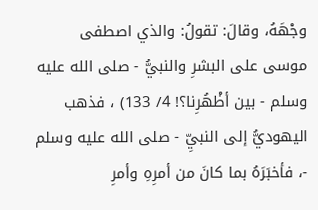وجْهَهُ، وقالَ: تقولُ: والذي اصطفى موسى على البشرِ والنبيُّ - صلى الله عليه وسلم - بين أظْهُرِنا؟! 4/ 133) ، فذهب اليهوديُّ إلى النبيِّ - صلى الله عليه وسلم -، فأخبَرَهُ بما كانَ من أمرِهِ وأمرِ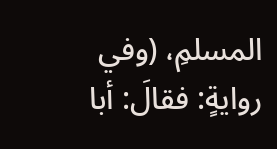المسلمِ، (وفي روايةٍ: فقالَ: أبا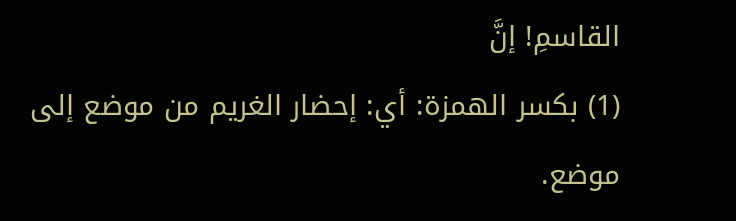القاسمِ! إنَّ
(1) بكسر الهمزة: أي: إحضار الغريم من موضع إلى موضع.